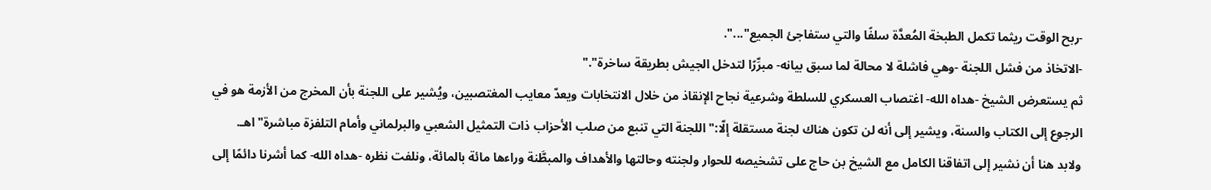-ربح الوقت ريثما تكمل الطبخة المُعدَّة سلفًا والتي ستفاجئ الجميع"...".
-الاتخاذ من فشل اللجنة -وهي فاشلة لا محالة لما سبق بيانه- مبرِّرًا لتدخل الجيش بطريقة ساخرة"."
ثم يستعرض الشيخ -هداه الله- اغتصاب العسكري للسلطة وشرعية نجاح الإنقاذ من خلال الانتخابات ويعدّ معايب المغتصبين، ويُشير على اللجنة بأن المخرج من الأزمة هو في الرجوع إلى الكتاب والسنة، ويشير إلى أنه لن تكون هناك لجنة مستقلة إلّا:"اللجنة التي تنبع من صلب الأحزاب ذات التمثيل الشعبي والبرلماني وأمام التلفزة مباشرة"اهـ.
ولابد هنا أن نشير إلى اتفاقنا الكامل مع الشيخ بن حاج على تشخيصه للحوار ولجنته وحالتها والأهداف والمبطَّنة وراءها مائة بالمائة، ونلفت نظره -هداه الله- كما أشرنا دائمًا إلى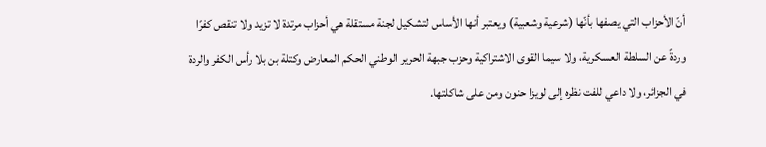أنّ الأحزاب التي يصفها بأنّها (شرعية وشعبية) ويعتبر أنها الأساس لتشكيل لجنة مستقلة هي أحزاب مرتدة لا تزيد ولا تنقص كفرًا وردةً عن السلطة العسكرية، ولا سيما القوى الاشتراكية وحزب جبهة الحرير الوطني الحكم المعارض وكتلة بن بلا رأس الكفر والردة في الجزائر، ولا داعي للفت نظره إلى لويزا حنون ومن على شاكلتها.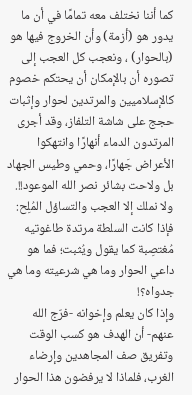كما أننا نختلف معه تمامًا في أن ما يدور هو (أزمة) وأن الخروج فيها هو (بالحوار) ، ونعجب كل العجب إلى تصوره أن بالإمكان أن يحتكم خصوم كالإسلاميين والمرتدين لحوار وإثبات حجج على شاشة التلفاز، وقد أجرى المرتدون الدماء أنهارًا وانتهكوا الأعراض جَهارًا، وحمي وطيس الجهاد بل ولاحت بشائر نصر الله الموعود!!.
ولا نملك إلا العجب والتساؤل المُلِح: فإذا كانت السلطة مرتدة طاغوتيه مُغتصِبة كما يقول ويُثبت؛ فما هو داعي الحوار وما هي شرعيته وما هي جدواه؟!
وإذا كان يعلم وإخوانه -فرّج الله عنهم- أن الهدف هو كسب الوقت وتفريق صف المجاهدين وإرضاء الغرب، فلماذا لا يرفضون هذا الحوار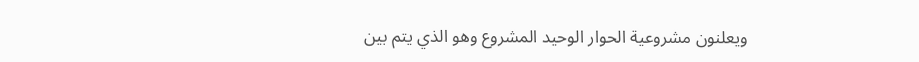ويعلنون مشروعية الحوار الوحيد المشروع وهو الذي يتم بين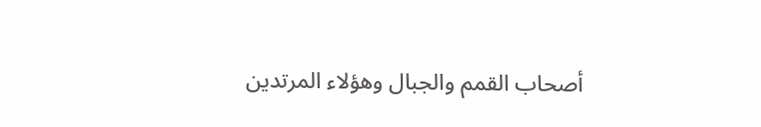أصحاب القمم والجبال وهؤلاء المرتدين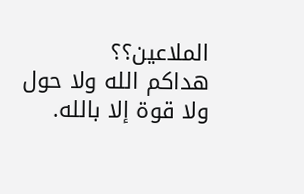الملاعين؟؟
هداكم الله ولا حول ولا قوة إلا بالله.